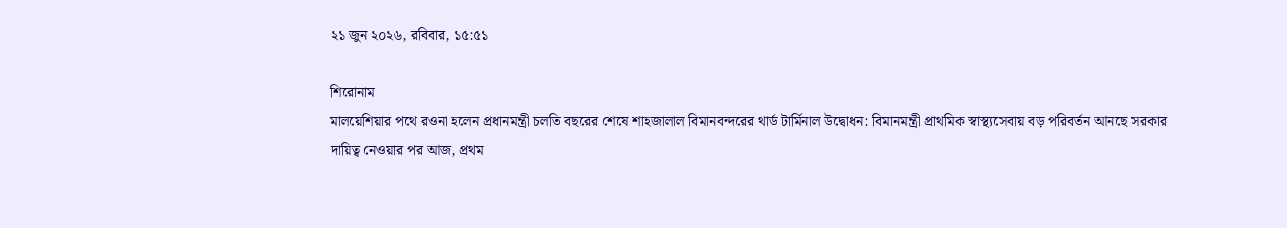২১ জুন ২০২৬, রবিবার, ১৫:৫১

শিরোনাম
মালয়েশিয়ার পথে রওনা হলেন প্রধানমন্ত্রী চলতি বছরের শেষে শাহজালাল বিমানবন্দরের থার্ড টার্মিনাল উদ্বোধন: বিমানমন্ত্রী প্রাথমিক স্বাস্থ্যসেবায় বড় পরিবর্তন আনছে সরকার দায়িত্ব নেওয়ার পর আজ, প্রথম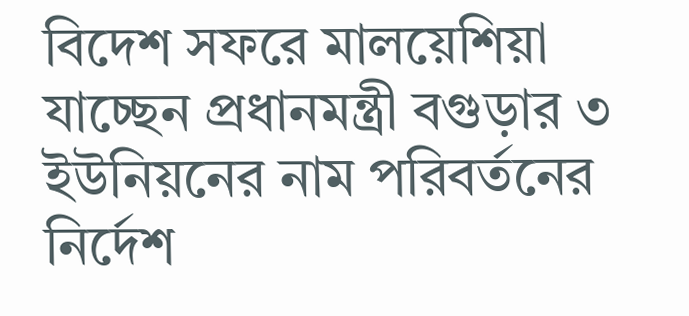বিদেশ সফরে মালয়েশিয়া যাচ্ছেন প্রধানমন্ত্রী বগুড়ার ৩ ইউনিয়নের নাম পরিবর্তনের নির্দেশ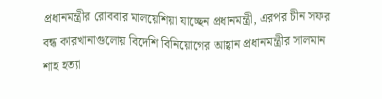প্রধানমন্ত্রীর রোববার মালয়েশিয়া যাচ্ছেন প্রধানমন্ত্রী, এরপর চীন সফর বন্ধ কারখানাগুলোয় বিদেশি বিনিয়োগের আহ্বান প্রধানমন্ত্রীর সালমান শাহ হত্যা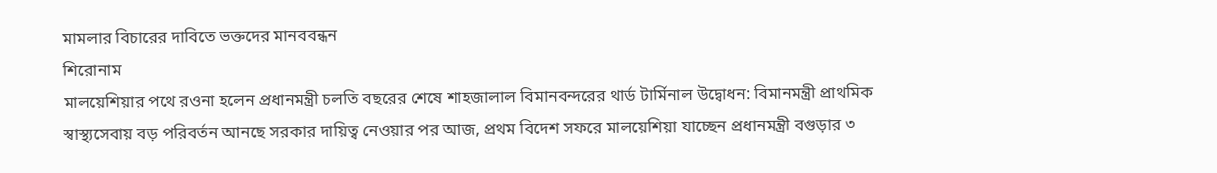মামলার বিচারের দাবিতে ভক্তদের মানববন্ধন
শিরোনাম
মালয়েশিয়ার পথে রওনা হলেন প্রধানমন্ত্রী চলতি বছরের শেষে শাহজালাল বিমানবন্দরের থার্ড টার্মিনাল উদ্বোধন: বিমানমন্ত্রী প্রাথমিক স্বাস্থ্যসেবায় বড় পরিবর্তন আনছে সরকার দায়িত্ব নেওয়ার পর আজ, প্রথম বিদেশ সফরে মালয়েশিয়া যাচ্ছেন প্রধানমন্ত্রী বগুড়ার ৩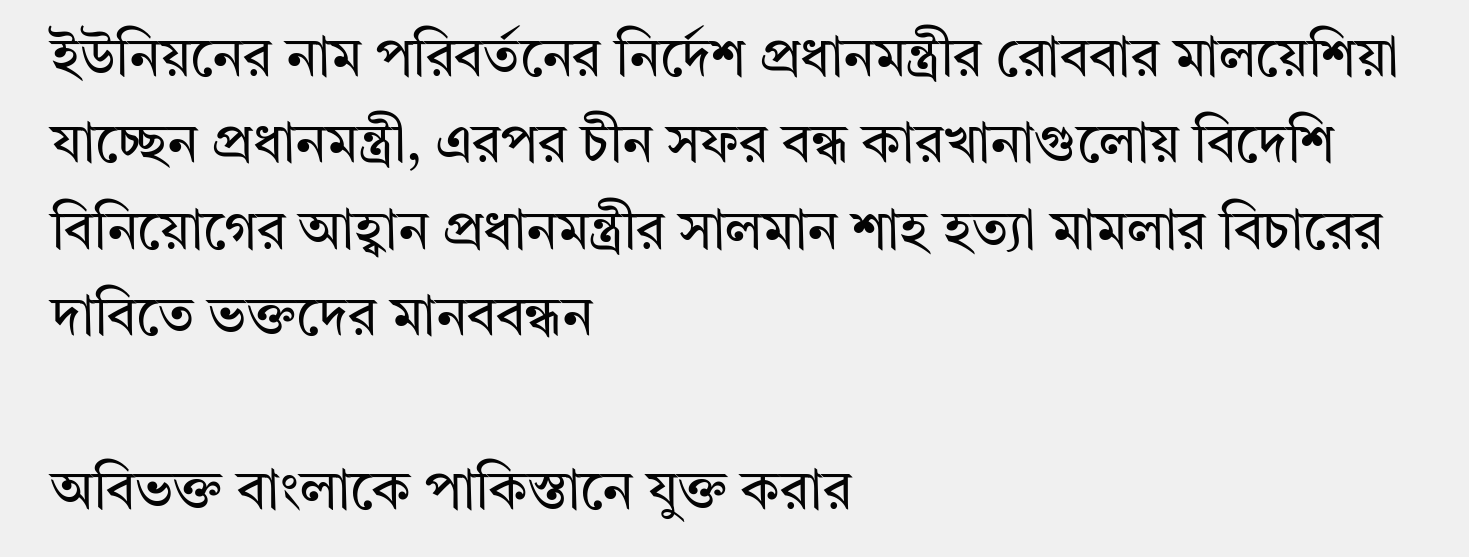ইউনিয়নের নাম পরিবর্তনের নির্দেশ প্রধানমন্ত্রীর রোববার মালয়েশিয়া যাচ্ছেন প্রধানমন্ত্রী, এরপর চীন সফর বন্ধ কারখানাগুলোয় বিদেশি বিনিয়োগের আহ্বান প্রধানমন্ত্রীর সালমান শাহ হত্যা মামলার বিচারের দাবিতে ভক্তদের মানববন্ধন

অবিভক্ত বাংলাকে পাকিস্তানে যুক্ত করার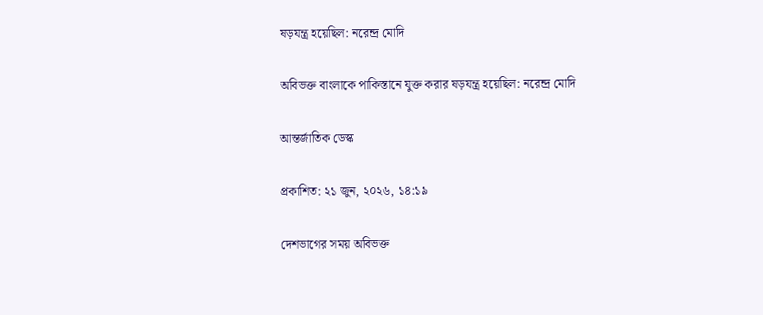ষড়যন্ত্র হয়েছিল: নরেন্দ্র মোদি

অবিভক্ত বাংলাকে পাকিস্তানে যুক্ত করার ষড়যন্ত্র হয়েছিল: নরেন্দ্র মোদি

আন্তর্জাতিক ডেস্ক

প্রকাশিত: ২১ জুন, ২০২৬, ১৪:১৯

দেশভাগের সময় অবিভক্ত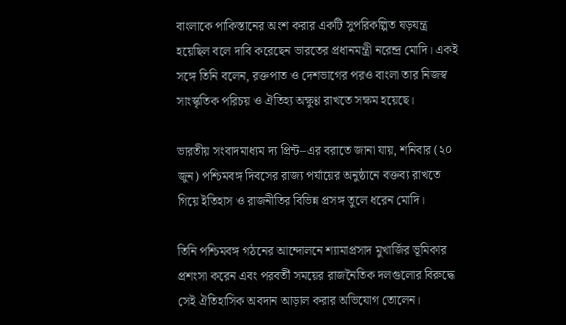বাংলাকে পাকিস্তানের অংশ করার একটি সুপরিকল্পিত ষড়যন্ত্র হয়েছিল বলে দাবি করেছেন ভারতের প্রধানমন্ত্রী নরেন্দ্র মোদি। একই সঙ্গে তিনি বলেন, রক্তপাত ও দেশভাগের পরও বাংলা তার নিজস্ব সাংস্কৃতিক পরিচয় ও ঐতিহ্য অক্ষুণ্ণ রাখতে সক্ষম হয়েছে।

ভারতীয় সংবাদমাধ্যম দ্য প্রিন্ট–এর বরাতে জানা যায়, শনিবার (২০ জুন) পশ্চিমবঙ্গ দিবসের রাজ্য পর্যায়ের অনুষ্ঠানে বক্তব্য রাখতে গিয়ে ইতিহাস ও রাজনীতির বিভিন্ন প্রসঙ্গ তুলে ধরেন মোদি।

তিনি পশ্চিমবঙ্গ গঠনের আন্দোলনে শ্যামাপ্রসাদ মুখার্জির ভূমিকার প্রশংসা করেন এবং পরবর্তী সময়ের রাজনৈতিক দলগুলোর বিরুদ্ধে সেই ঐতিহাসিক অবদান আড়াল করার অভিযোগ তোলেন।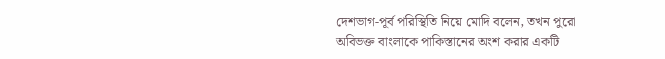দেশভাগ-পূর্ব পরিস্থিতি নিয়ে মোদি বলেন, তখন পুরো অবিভক্ত বাংলাকে পাকিস্তানের অংশ করার একটি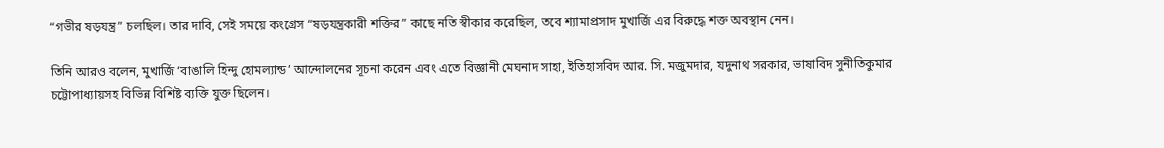“গভীর ষড়যন্ত্র” চলছিল। তার দাবি, সেই সময়ে কংগ্রেস “ষড়যন্ত্রকারী শক্তির” কাছে নতি স্বীকার করেছিল, তবে শ্যামাপ্রসাদ মুখার্জি এর বিরুদ্ধে শক্ত অবস্থান নেন।

তিনি আরও বলেন, মুখার্জি ‘বাঙালি হিন্দু হোমল্যান্ড’ আন্দোলনের সূচনা করেন এবং এতে বিজ্ঞানী মেঘনাদ সাহা, ইতিহাসবিদ আর. সি. মজুমদার, যদুনাথ সরকার, ভাষাবিদ সুনীতিকুমার চট্টোপাধ্যায়সহ বিভিন্ন বিশিষ্ট ব্যক্তি যুক্ত ছিলেন।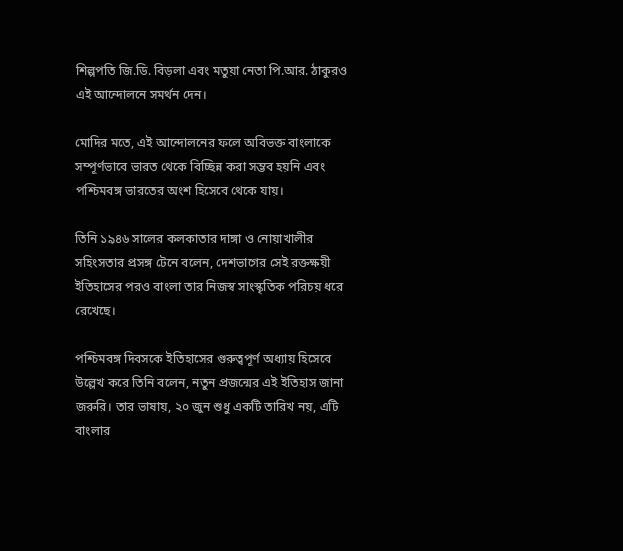শিল্পপতি জি.ডি. বিড়লা এবং মতুয়া নেতা পি.আর. ঠাকুরও এই আন্দোলনে সমর্থন দেন।

মোদির মতে, এই আন্দোলনের ফলে অবিভক্ত বাংলাকে সম্পূর্ণভাবে ভারত থেকে বিচ্ছিন্ন করা সম্ভব হয়নি এবং পশ্চিমবঙ্গ ভারতের অংশ হিসেবে থেকে যায়।

তিনি ১৯৪৬ সালের কলকাতার দাঙ্গা ও নোয়াখালীর সহিংসতার প্রসঙ্গ টেনে বলেন, দেশভাগের সেই রক্তক্ষয়ী ইতিহাসের পরও বাংলা তার নিজস্ব সাংস্কৃতিক পরিচয় ধরে রেখেছে।

পশ্চিমবঙ্গ দিবসকে ইতিহাসের গুরুত্বপূর্ণ অধ্যায় হিসেবে উল্লেখ করে তিনি বলেন, নতুন প্রজন্মের এই ইতিহাস জানা জরুরি। তার ভাষায়, ২০ জুন শুধু একটি তারিখ নয়, এটি বাংলার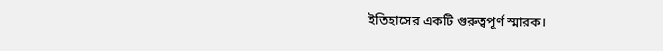ইতিহাসের একটি গুরুত্বপূর্ণ স্মারক।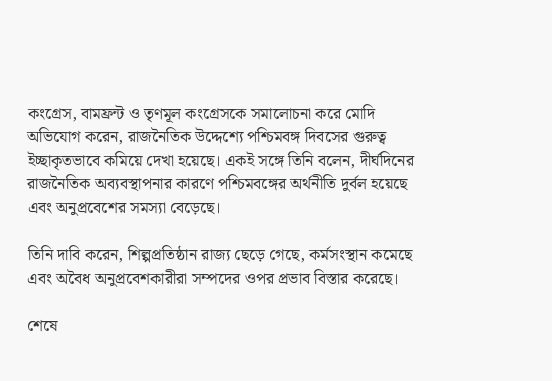কংগ্রেস, বামফ্রন্ট ও তৃণমূল কংগ্রেসকে সমালোচনা করে মোদি অভিযোগ করেন, রাজনৈতিক উদ্দেশ্যে পশ্চিমবঙ্গ দিবসের গুরুত্ব ইচ্ছাকৃতভাবে কমিয়ে দেখা হয়েছে। একই সঙ্গে তিনি বলেন, দীর্ঘদিনের রাজনৈতিক অব্যবস্থাপনার কারণে পশ্চিমবঙ্গের অর্থনীতি দুর্বল হয়েছে এবং অনুপ্রবেশের সমস্যা বেড়েছে।

তিনি দাবি করেন, শিল্পপ্রতিষ্ঠান রাজ্য ছেড়ে গেছে, কর্মসংস্থান কমেছে এবং অবৈধ অনুপ্রবেশকারীরা সম্পদের ওপর প্রভাব বিস্তার করেছে।

শেষে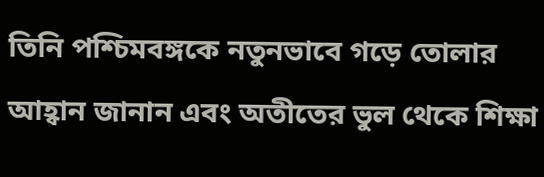তিনি পশ্চিমবঙ্গকে নতুনভাবে গড়ে তোলার আহ্বান জানান এবং অতীতের ভুল থেকে শিক্ষা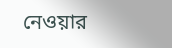নেওয়ার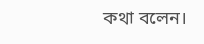কথা বলেন।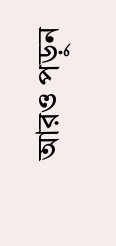আরও পড়ুন